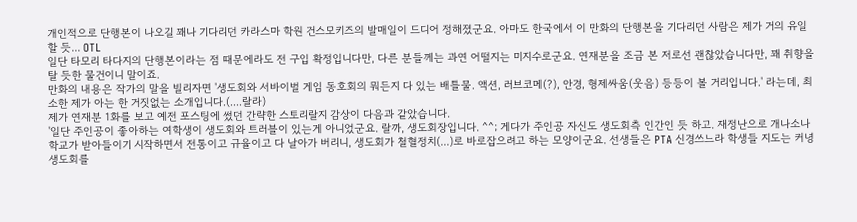개인적으로 단행본이 나오길 꽤나 기다리던 카라스마 학원 건스모키즈의 발매일이 드디어 정해졌군요. 아마도 한국에서 이 만화의 단행본을 기다리던 사람은 제가 거의 유일할 듯... OTL
일단 타모리 타다지의 단행본이라는 점 때문에라도 전 구입 확정입니다만, 다른 분들께는 과연 어떨지는 미지수로군요. 연재분을 조금 본 저로선 괜찮았습니다만, 꽤 취향을 탈 듯한 물건이니 말이죠.
만화의 내용은 작가의 말을 빌리자면 '생도회와 서바이벌 게임 동호회의 뭐든지 다 있는 배틀물. 액션, 러브코메(?), 안경, 형제싸움(웃음) 등등이 볼 거리입니다.' 라는데, 최소한 제가 아는 한 거짓없는 소개입니다.(....랄라)
제가 연재분 1화를 보고 예전 포스팅에 썼던 간략한 스토리랄지 감상이 다음과 같았습니다.
'일단 주인공이 좋아하는 여학생이 생도회와 트러블이 있는게 아니었군요. 랄까, 생도회장입니다. ^^; 게다가 주인공 자신도 생도회측 인간인 듯 하고. 재정난으로 개나소나 학교가 받아들이기 시작하면서 전통이고 규율이고 다 날아가 버리니, 생도회가 철혈정치(...)로 바로잡으려고 하는 모양이군요. 선생들은 PTA 신경쓰느라 학생들 지도는 커녕 생도회를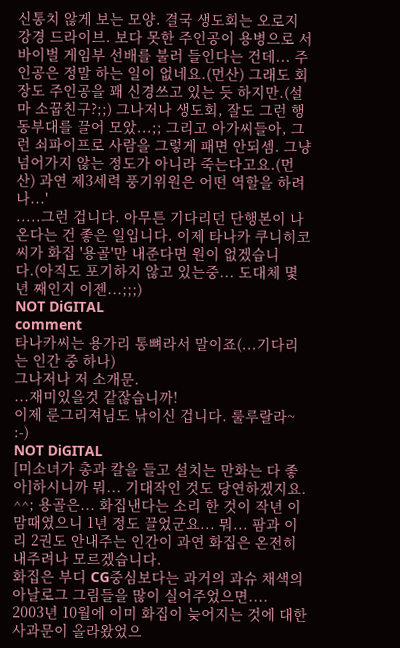신통치 않게 보는 모양. 결국 생도회는 오로지 강경 드라이브. 보다 못한 주인공이 용병으로 서바이벌 게임부 선배를 불러 들인다는 건데... 주인공은 정말 하는 일이 없네요.(먼산) 그래도 회장도 주인공을 꽤 신경쓰고 있는 듯 하지만.(설마 소꿉친구?;;) 그나저나 생도회, 잘도 그런 행동부대를 끌어 모았...;; 그리고 아가씨들아, 그런 쇠파이프로 사람을 그렇게 패면 안되셈. 그냥 넘어가지 않는 정도가 아니라 죽는다고요.(먼산) 과연 제3세력 풍기위원은 어떤 역할을 하려나...'
.....그런 겁니다. 아무튼 기다리던 단행본이 나온다는 건 좋은 일입니다. 이제 타나카 쿠니히코씨가 화집 '용골'만 내준다면 원이 없겠습니다.(아직도 포기하지 않고 있는중... 도대체 몇년 째인지 이젠...;;;)
NOT DiGITAL
comment
타나카씨는 용가리 통뼈라서 말이죠(...기다리는 인간 중 하나)
그나저나 저 소개문.
...재미있을것 같잖습니까!
이제 룬그리져님도 낚이신 겁니다. 룰루랄라~ :-)
NOT DiGITAL
[미소녀가 총과 칼을 들고 설치는 만화는 다 좋아]하시니까 뭐... 기대작인 것도 당연하겠지요. ^^; 용골은... 화집낸다는 소리 한 것이 작년 이맘때였으니 1년 정도 끌었군요... 뭐... 팜과 이리 2권도 안내주는 인간이 과연 화집은 온전히 내주려나 모르겠습니다.
화집은 부디 CG중심보다는 과거의 과슈 채색의 아날로그 그림들을 많이 실어주었으면....
2003년 10월에 이미 화집이 늦어지는 것에 대한 사과문이 올라왔었으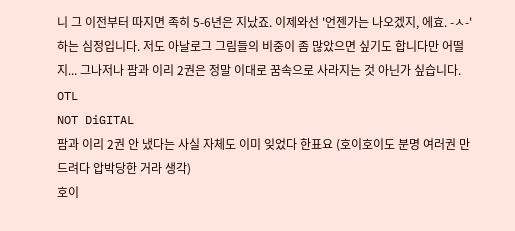니 그 이전부터 따지면 족히 5-6년은 지났죠. 이제와선 '언젠가는 나오겠지, 에효. -ㅅ-' 하는 심정입니다. 저도 아날로그 그림들의 비중이 좀 많았으면 싶기도 합니다만 어떨지... 그나저나 팜과 이리 2권은 정말 이대로 꿈속으로 사라지는 것 아닌가 싶습니다. OTL
NOT DiGITAL
팜과 이리 2권 안 냈다는 사실 자체도 이미 잊었다 한표요 (호이호이도 분명 여러권 만드려다 압박당한 거라 생각)
호이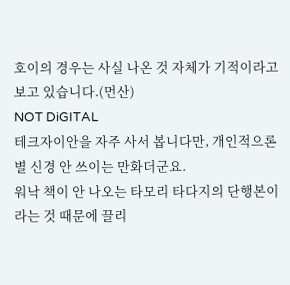호이의 경우는 사실 나온 것 자체가 기적이라고 보고 있습니다.(먼산)
NOT DiGITAL
테크자이안을 자주 사서 봅니다만, 개인적으론 별 신경 안 쓰이는 만화더군요.
워낙 책이 안 나오는 타모리 타다지의 단행본이라는 것 때문에 끌리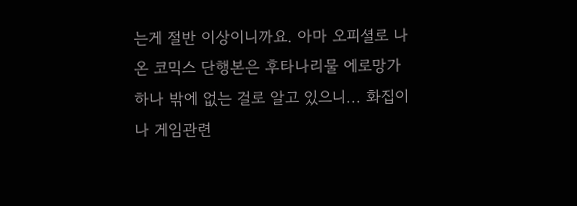는게 절반 이상이니까요. 아마 오피셜로 나온 코믹스 단행본은 후타나리물 에로망가 하나 밖에 없는 걸로 알고 있으니... 화집이나 게임관련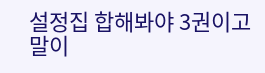설정집 합해봐야 3권이고 말이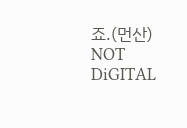죠.(먼산)
NOT DiGITAL